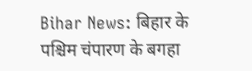Bihar News: बिहार के पश्चिम चंपारण के बगहा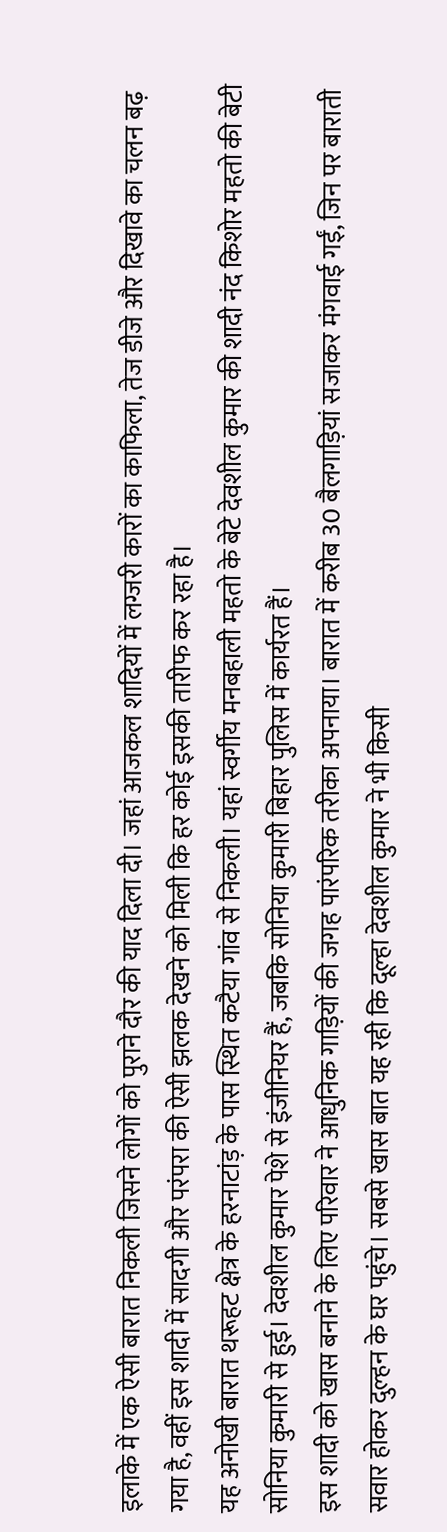इलाके में एक ऐसी बारात निकली जिसने लोगों को पुराने दौर की याद दिला दी। जहां आजकल शादियों में लग्जरी कारों का काफिला, तेज डीजे और दिखावे का चलन बढ़ गया है, वहीं इस शादी में सादगी और परंपरा की ऐसी झलक देखने को मिली कि हर कोई इसकी तारीफ कर रहा है।
यह अनोखी बारात थरूहट क्षेत्र के हरनाटांड़ के पास स्थित कटैया गांव से निकली। यहां स्वर्गीय मनबहाली महतो के बेटे देवशील कुमार की शादी नंद किशोर महतो की बेटी सोनिया कुमारी से हुई। देवशील कुमार पेशे से इंजीनियर हैं, जबकि सोनिया कुमारी बिहार पुलिस में कार्यरत हैं।
इस शादी को खास बनाने के लिए परिवार ने आधुनिक गाड़ियों की जगह पारंपरिक तरीका अपनाया। बारात में करीब 30 बैलगाड़ियां सजाकर मंगवाई गईं, जिन पर बाराती सवार होकर दुल्हन के घर पहुंचे। सबसे खास बात यह रही कि दूल्हा देवशील कुमार ने भी किसी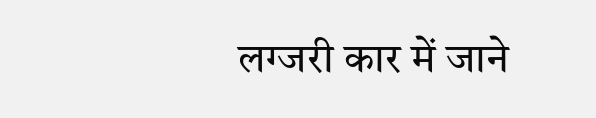लग्जरी कार में जाने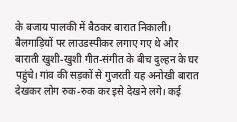के बजाय पालकी में बैठकर बारात निकाली।
बैलगाड़ियों पर लाउडस्पीकर लगाए गए थे और बाराती खुशी-खुशी गीत-संगीत के बीच दुल्हन के घर पहुंचे। गांव की सड़कों से गुजरती यह अनोखी बारात देखकर लोग रुक-रुक कर इसे देखने लगे। कई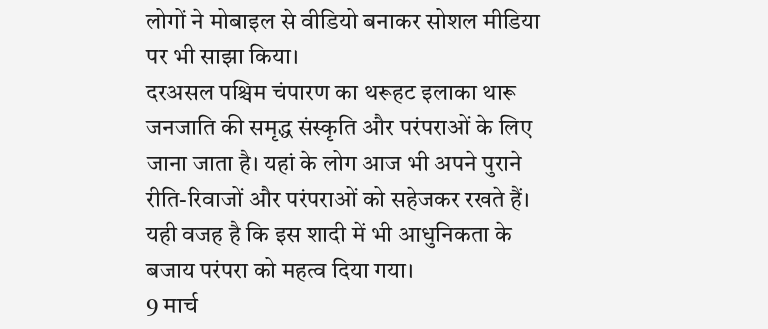लोगों ने मोबाइल से वीडियो बनाकर सोशल मीडिया पर भी साझा किया।
दरअसल पश्चिम चंपारण का थरूहट इलाका थारू जनजाति की समृद्ध संस्कृति और परंपराओं के लिए जाना जाता है। यहां के लोग आज भी अपने पुराने रीति-रिवाजों और परंपराओं को सहेजकर रखते हैं। यही वजह है कि इस शादी में भी आधुनिकता के बजाय परंपरा को महत्व दिया गया।
9 मार्च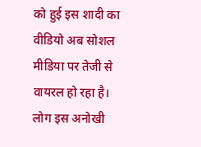को हुई इस शादी का वीडियो अब सोशल मीडिया पर तेजी से वायरल हो रहा है। लोग इस अनोखी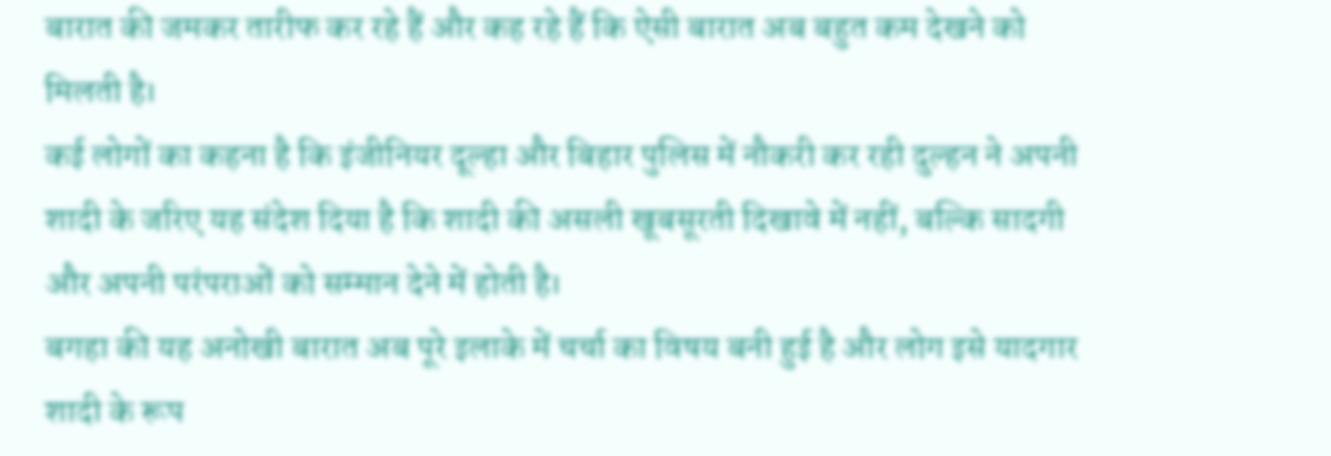बारात की जमकर तारीफ कर रहे हैं और कह रहे हैं कि ऐसी बारात अब बहुत कम देखने को मिलती है।
कई लोगों का कहना है कि इंजीनियर दूल्हा और बिहार पुलिस में नौकरी कर रही दुल्हन ने अपनी शादी के जरिए यह संदेश दिया है कि शादी की असली खूबसूरती दिखावे में नहीं, बल्कि सादगी और अपनी परंपराओं को सम्मान देने में होती है।
बगहा की यह अनोखी बारात अब पूरे इलाके में चर्चा का विषय बनी हुई है और लोग इसे यादगार शादी के रूप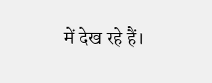में देख रहे हैं।